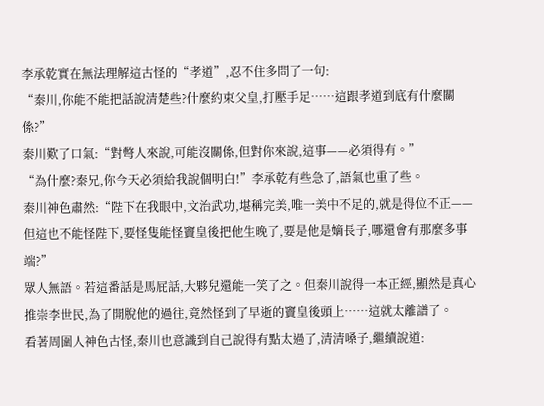李承乾實在無法理解這古怪的“孝道”,忍不住多問了一句:
“秦川,你能不能把話說清楚些?什麼約束父皇,打壓手足……這跟孝道到底有什麼關係?”
秦川歎了口氣:“對彆人來說,可能沒關係,但對你來說,這事——必須得有。”
“為什麼?秦兄,你今天必須給我說個明白!”李承乾有些急了,語氣也重了些。
秦川神色肅然:“陛下在我眼中,文治武功,堪稱完美,唯一美中不足的,就是得位不正——但這也不能怪陛下,要怪隻能怪竇皇後把他生晚了,要是他是嫡長子,哪還會有那麼多事端?”
眾人無語。若這番話是馬屁話,大夥兒還能一笑了之。但秦川說得一本正經,顯然是真心推崇李世民,為了開脫他的過往,竟然怪到了早逝的竇皇後頭上……這就太離譜了。
看著周圍人神色古怪,秦川也意識到自己說得有點太過了,清清嗓子,繼續說道: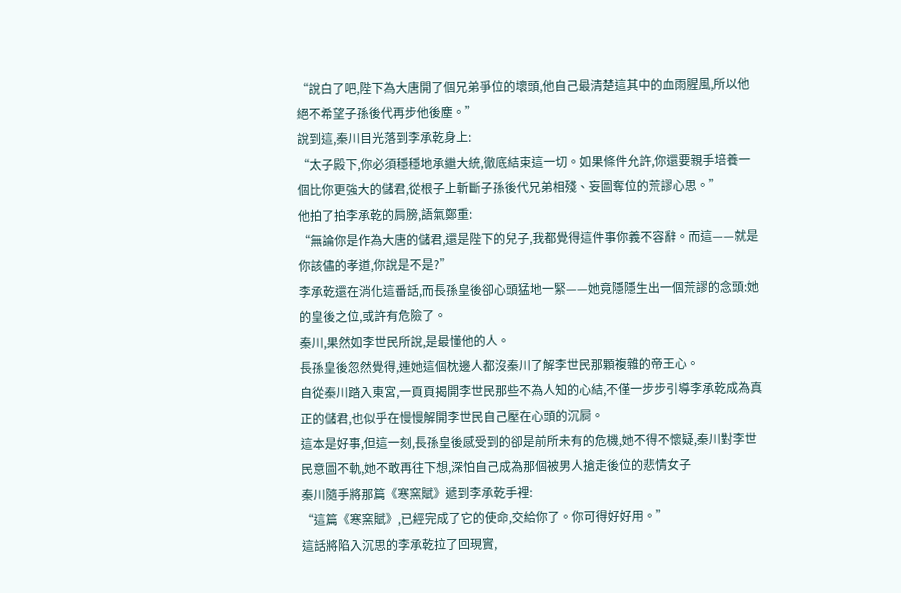“說白了吧,陛下為大唐開了個兄弟爭位的壞頭,他自己最清楚這其中的血雨腥風,所以他絕不希望子孫後代再步他後塵。”
說到這,秦川目光落到李承乾身上:
“太子殿下,你必須穩穩地承繼大統,徹底結束這一切。如果條件允許,你還要親手培養一個比你更強大的儲君,從根子上斬斷子孫後代兄弟相殘、妄圖奪位的荒謬心思。”
他拍了拍李承乾的肩膀,語氣鄭重:
“無論你是作為大唐的儲君,還是陛下的兒子,我都覺得這件事你義不容辭。而這——就是你該儘的孝道,你說是不是?”
李承乾還在消化這番話,而長孫皇後卻心頭猛地一緊——她竟隱隱生出一個荒謬的念頭:她的皇後之位,或許有危險了。
秦川,果然如李世民所說,是最懂他的人。
長孫皇後忽然覺得,連她這個枕邊人都沒秦川了解李世民那顆複雜的帝王心。
自從秦川踏入東宮,一頁頁揭開李世民那些不為人知的心結,不僅一步步引導李承乾成為真正的儲君,也似乎在慢慢解開李世民自己壓在心頭的沉屙。
這本是好事,但這一刻,長孫皇後感受到的卻是前所未有的危機,她不得不懷疑,秦川對李世民意圖不軌,她不敢再往下想,深怕自己成為那個被男人搶走後位的悲情女子
秦川隨手將那篇《寒窯賦》遞到李承乾手裡:
“這篇《寒窯賦》,已經完成了它的使命,交給你了。你可得好好用。”
這話將陷入沉思的李承乾拉了回現實,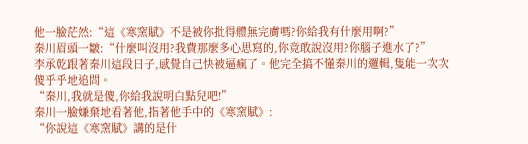他一臉茫然:“這《寒窯賦》不是被你批得體無完膚嗎?你給我有什麼用啊?”
秦川眉頭一皺:“什麼叫沒用?我費那麼多心思寫的,你竟敢說沒用?你腦子進水了?”
李承乾跟著秦川這段日子,感覺自己快被逼瘋了。他完全搞不懂秦川的邏輯,隻能一次次傻乎乎地追問。
“秦川,我就是傻,你給我說明白點兒吧!”
秦川一臉嫌棄地看著他,指著他手中的《寒窯賦》:
“你說這《寒窯賦》講的是什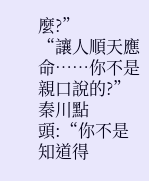麼?”
“讓人順天應命……你不是親口說的?”
秦川點頭:“你不是知道得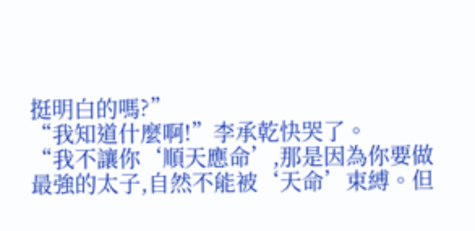挺明白的嗎?”
“我知道什麼啊!”李承乾快哭了。
“我不讓你‘順天應命’,那是因為你要做最強的太子,自然不能被‘天命’束縛。但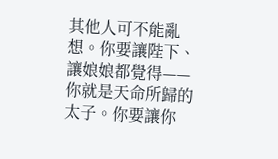其他人可不能亂想。你要讓陛下、讓娘娘都覺得——你就是天命所歸的太子。你要讓你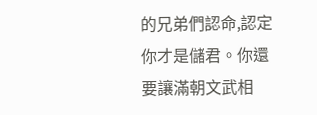的兄弟們認命,認定你才是儲君。你還要讓滿朝文武相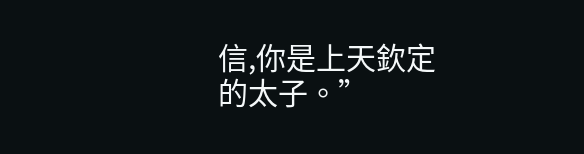信,你是上天欽定的太子。”